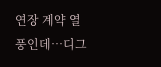연장 계약 열풍인데…디그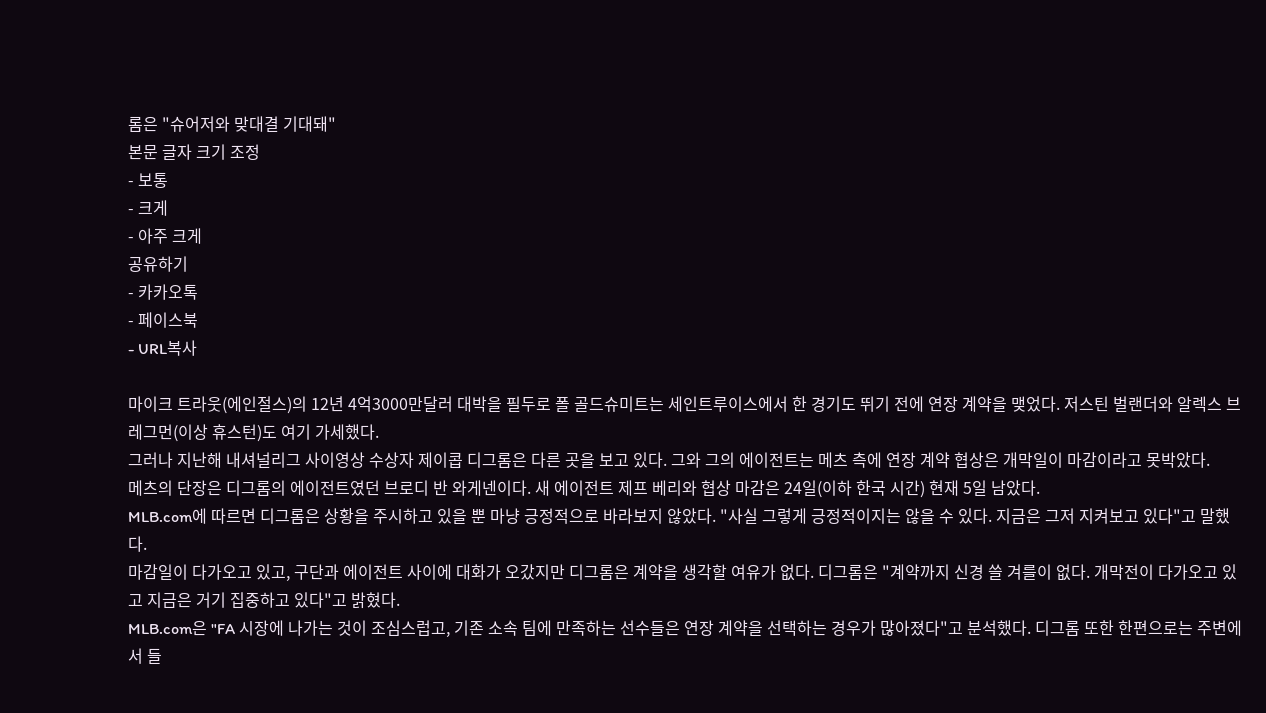롬은 "슈어저와 맞대결 기대돼"
본문 글자 크기 조정
- 보통
- 크게
- 아주 크게
공유하기
- 카카오톡
- 페이스북
- URL복사

마이크 트라웃(에인절스)의 12년 4억3000만달러 대박을 필두로 폴 골드슈미트는 세인트루이스에서 한 경기도 뛰기 전에 연장 계약을 맺었다. 저스틴 벌랜더와 알렉스 브레그먼(이상 휴스턴)도 여기 가세했다.
그러나 지난해 내셔널리그 사이영상 수상자 제이콥 디그롬은 다른 곳을 보고 있다. 그와 그의 에이전트는 메츠 측에 연장 계약 협상은 개막일이 마감이라고 못박았다.
메츠의 단장은 디그롬의 에이전트였던 브로디 반 와게넨이다. 새 에이전트 제프 베리와 협상 마감은 24일(이하 한국 시간) 현재 5일 남았다.
MLB.com에 따르면 디그롬은 상황을 주시하고 있을 뿐 마냥 긍정적으로 바라보지 않았다. "사실 그렇게 긍정적이지는 않을 수 있다. 지금은 그저 지켜보고 있다"고 말했다.
마감일이 다가오고 있고, 구단과 에이전트 사이에 대화가 오갔지만 디그롬은 계약을 생각할 여유가 없다. 디그롬은 "계약까지 신경 쓸 겨를이 없다. 개막전이 다가오고 있고 지금은 거기 집중하고 있다"고 밝혔다.
MLB.com은 "FA 시장에 나가는 것이 조심스럽고, 기존 소속 팀에 만족하는 선수들은 연장 계약을 선택하는 경우가 많아졌다"고 분석했다. 디그롬 또한 한편으로는 주변에서 들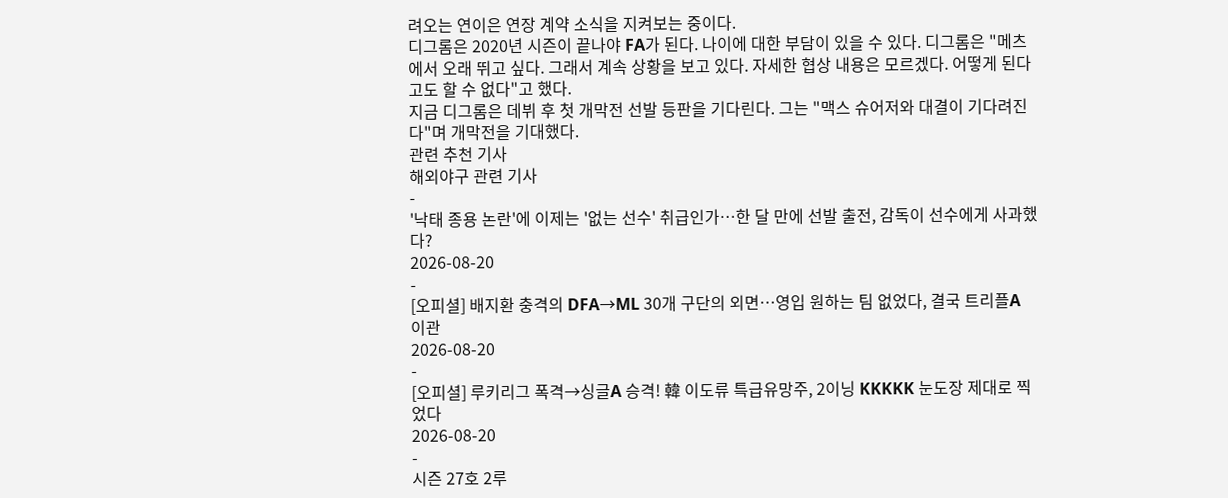려오는 연이은 연장 계약 소식을 지켜보는 중이다.
디그롬은 2020년 시즌이 끝나야 FA가 된다. 나이에 대한 부담이 있을 수 있다. 디그롬은 "메츠에서 오래 뛰고 싶다. 그래서 계속 상황을 보고 있다. 자세한 협상 내용은 모르겠다. 어떻게 된다고도 할 수 없다"고 했다.
지금 디그롬은 데뷔 후 첫 개막전 선발 등판을 기다린다. 그는 "맥스 슈어저와 대결이 기다려진다"며 개막전을 기대했다.
관련 추천 기사
해외야구 관련 기사
-
'낙태 종용 논란'에 이제는 '없는 선수' 취급인가…한 달 만에 선발 출전, 감독이 선수에게 사과했다?
2026-08-20
-
[오피셜] 배지환 충격의 DFA→ML 30개 구단의 외면…영입 원하는 팀 없었다, 결국 트리플A 이관
2026-08-20
-
[오피셜] 루키리그 폭격→싱글A 승격! 韓 이도류 특급유망주, 2이닝 KKKKK 눈도장 제대로 찍었다
2026-08-20
-
시즌 27호 2루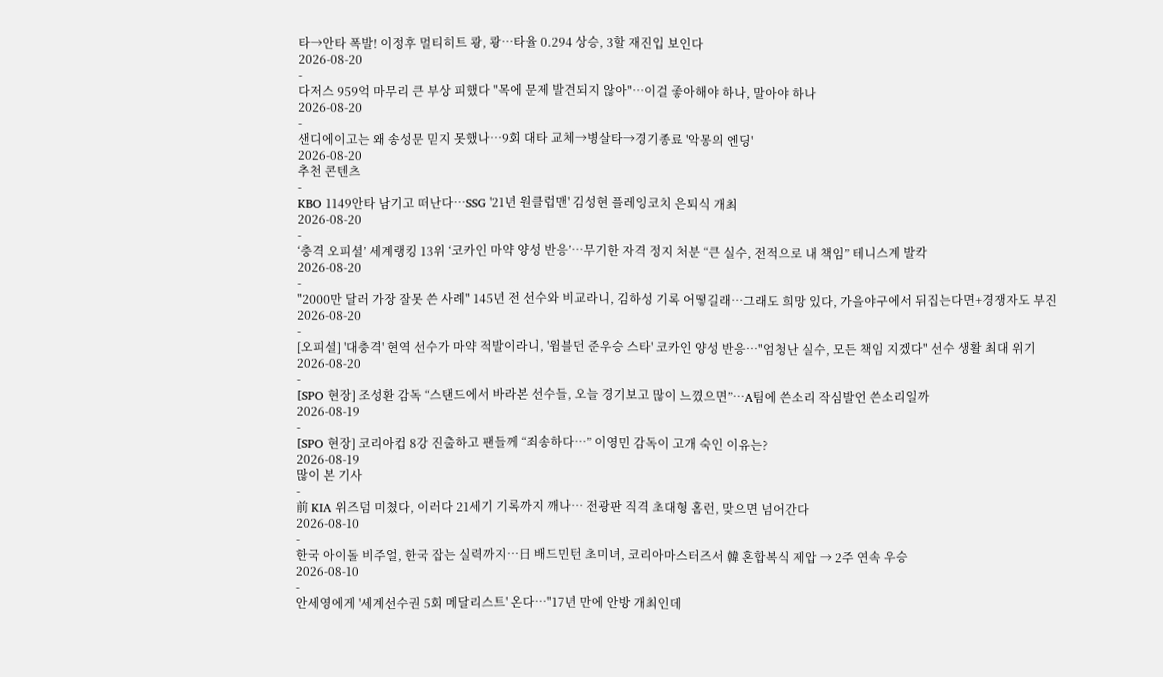타→안타 폭발! 이정후 멀티히트 쾅, 쾅…타율 0.294 상승, 3할 재진입 보인다
2026-08-20
-
다저스 959억 마무리 큰 부상 피했다 "목에 문제 발견되지 않아"…이걸 좋아해야 하나, 말아야 하나
2026-08-20
-
샌디에이고는 왜 송성문 믿지 못했나…9회 대타 교체→병살타→경기종료 '악몽의 엔딩'
2026-08-20
추천 콘텐츠
-
KBO 1149안타 남기고 떠난다…SSG '21년 원클럽맨' 김성현 플레잉코치 은퇴식 개최
2026-08-20
-
‘충격 오피셜’ 세계랭킹 13위 ‘코카인 마약 양성 반응’…무기한 자격 정지 처분 “큰 실수, 전적으로 내 책임” 테니스계 발칵
2026-08-20
-
"2000만 달러 가장 잘못 쓴 사례" 145년 전 선수와 비교라니, 김하성 기록 어떻길래…그래도 희망 있다, 가을야구에서 뒤집는다면+경쟁자도 부진
2026-08-20
-
[오피셜] '대충격' 현역 선수가 마약 적발이라니, '윔블던 준우승 스타' 코카인 양성 반응…"엄청난 실수, 모든 책임 지겠다" 선수 생활 최대 위기
2026-08-20
-
[SPO 현장] 조성환 감독 “스탠드에서 바라본 선수들, 오늘 경기보고 많이 느꼈으면”…A팀에 쓴소리 작심발언 쓴소리일까
2026-08-19
-
[SPO 현장] 코리아컵 8강 진출하고 팬들께 “죄송하다…” 이영민 감독이 고개 숙인 이유는?
2026-08-19
많이 본 기사
-
前 KIA 위즈덤 미쳤다, 이러다 21세기 기록까지 깨나… 전광판 직격 초대형 홈런, 맞으면 넘어간다
2026-08-10
-
한국 아이돌 비주얼, 한국 잡는 실력까지…日 배드민턴 초미녀, 코리아마스터즈서 韓 혼합복식 제압 → 2주 연속 우승
2026-08-10
-
안세영에게 '세계선수권 5회 메달리스트' 온다…"17년 만에 안방 개최인데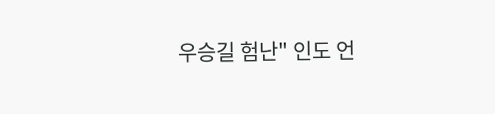우승길 험난" 인도 언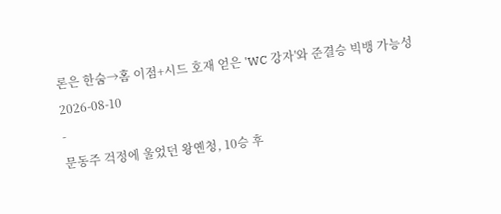론은 한숨→홈 이점+시드 호재 얻은 'WC 강자'와 준결승 빅뱅 가능성
2026-08-10
-
문동주 걱정에 울었던 왕옌청, 10승 후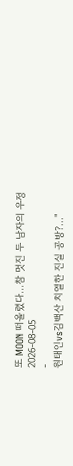또 MOON 떠올렸다…참 멋진 두 남자의 우정
2026-08-05
-
원태인vs김백산 치열한 진실 공방?…"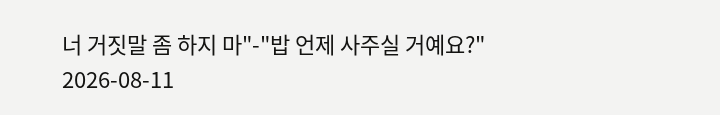너 거짓말 좀 하지 마"-"밥 언제 사주실 거예요?"
2026-08-11